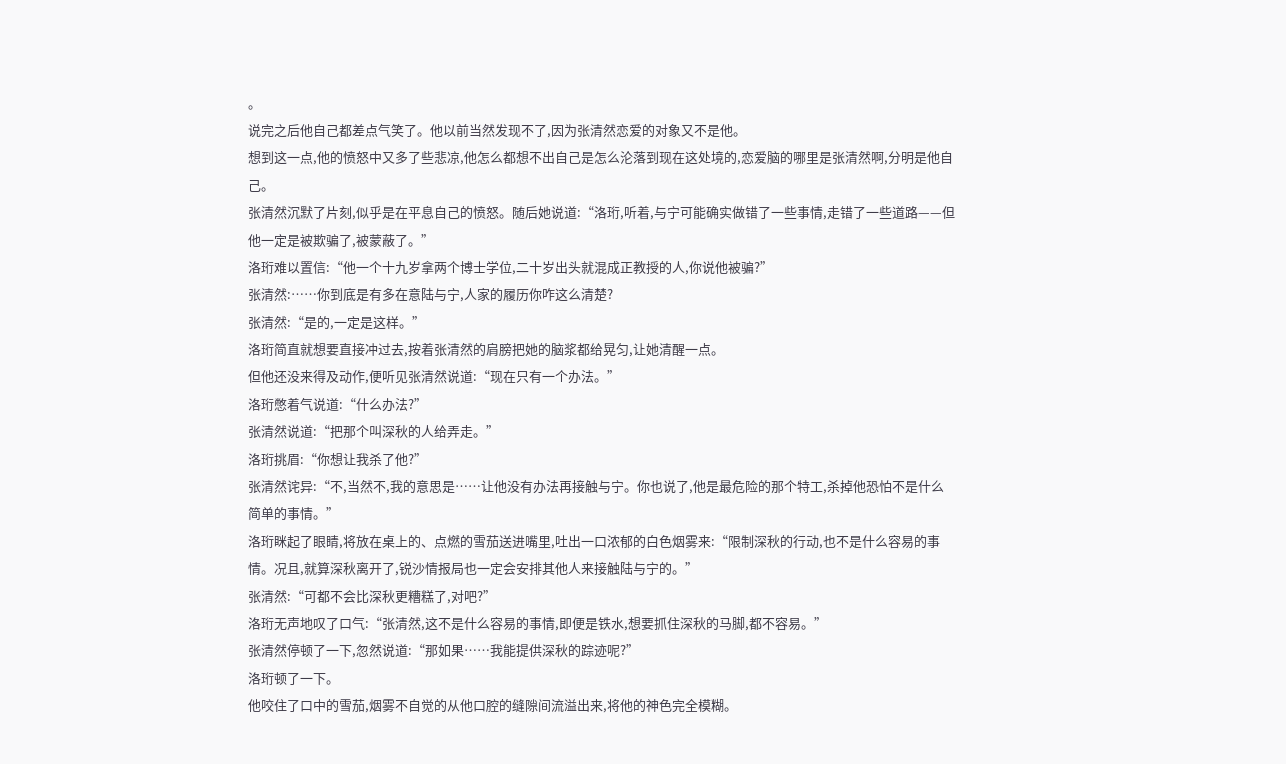。
说完之后他自己都差点气笑了。他以前当然发现不了,因为张清然恋爱的对象又不是他。
想到这一点,他的愤怒中又多了些悲凉,他怎么都想不出自己是怎么沦落到现在这处境的,恋爱脑的哪里是张清然啊,分明是他自己。
张清然沉默了片刻,似乎是在平息自己的愤怒。随后她说道:“洛珩,听着,与宁可能确实做错了一些事情,走错了一些道路——但他一定是被欺骗了,被蒙蔽了。”
洛珩难以置信:“他一个十九岁拿两个博士学位,二十岁出头就混成正教授的人,你说他被骗?”
张清然:……你到底是有多在意陆与宁,人家的履历你咋这么清楚?
张清然:“是的,一定是这样。”
洛珩简直就想要直接冲过去,按着张清然的肩膀把她的脑浆都给晃匀,让她清醒一点。
但他还没来得及动作,便听见张清然说道:“现在只有一个办法。”
洛珩憋着气说道:“什么办法?”
张清然说道:“把那个叫深秋的人给弄走。”
洛珩挑眉:“你想让我杀了他?”
张清然诧异:“不,当然不,我的意思是……让他没有办法再接触与宁。你也说了,他是最危险的那个特工,杀掉他恐怕不是什么简单的事情。”
洛珩眯起了眼睛,将放在桌上的、点燃的雪茄送进嘴里,吐出一口浓郁的白色烟雾来:“限制深秋的行动,也不是什么容易的事情。况且,就算深秋离开了,锐沙情报局也一定会安排其他人来接触陆与宁的。”
张清然:“可都不会比深秋更糟糕了,对吧?”
洛珩无声地叹了口气:“张清然,这不是什么容易的事情,即便是铁水,想要抓住深秋的马脚,都不容易。”
张清然停顿了一下,忽然说道:“那如果……我能提供深秋的踪迹呢?”
洛珩顿了一下。
他咬住了口中的雪茄,烟雾不自觉的从他口腔的缝隙间流溢出来,将他的神色完全模糊。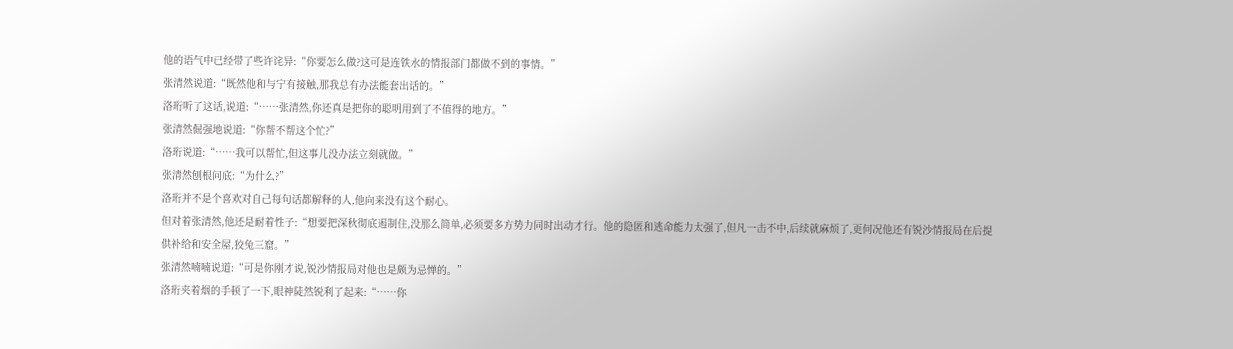他的语气中已经带了些许诧异:“你要怎么做?这可是连铁水的情报部门都做不到的事情。”
张清然说道:“既然他和与宁有接触,那我总有办法能套出话的。”
洛珩听了这话,说道:“……张清然,你还真是把你的聪明用到了不值得的地方。”
张清然倔强地说道:“你帮不帮这个忙?”
洛珩说道:“……我可以帮忙,但这事儿没办法立刻就做。”
张清然刨根问底:“为什么?”
洛珩并不是个喜欢对自己每句话都解释的人,他向来没有这个耐心。
但对着张清然,他还是耐着性子:“想要把深秋彻底遏制住,没那么简单,必须要多方势力同时出动才行。他的隐匿和逃命能力太强了,但凡一击不中,后续就麻烦了,更何况他还有锐沙情报局在后提供补给和安全屋,狡兔三窟。”
张清然喃喃说道:“可是你刚才说,锐沙情报局对他也是颇为忌惮的。”
洛珩夹着烟的手顿了一下,眼神陡然锐利了起来:“……你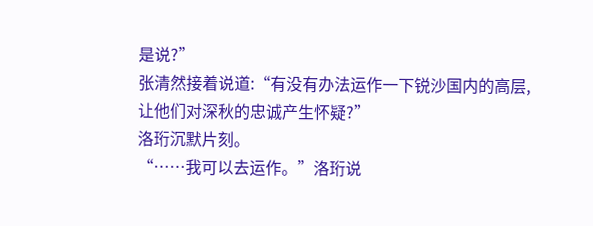是说?”
张清然接着说道:“有没有办法运作一下锐沙国内的高层,让他们对深秋的忠诚产生怀疑?”
洛珩沉默片刻。
“……我可以去运作。”洛珩说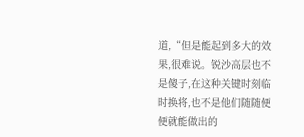道,“但是能起到多大的效果,很难说。锐沙高层也不是傻子,在这种关键时刻临时换将,也不是他们随随便便就能做出的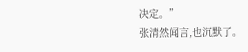决定。”
张清然闻言,也沉默了。